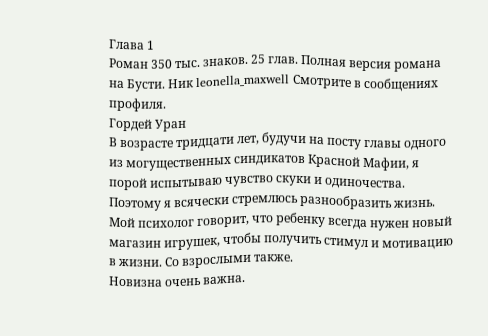Глава 1
Роман 350 тыс. знаков. 25 глав. Полная версия романа на Бусти. Ник leonella_maxwell Смотрите в сообщениях профиля.
Гордей Уран
В возрасте тридцати лет, будучи на посту главы одного из могущественных синдикатов Красной Мафии, я порой испытываю чувство скуки и одиночества. Поэтому я всячески стремлюсь разнообразить жизнь. Мой психолог говорит, что ребенку всегда нужен новый магазин игрушек, чтобы получить стимул и мотивацию в жизни. Со взрослыми также.
Новизна очень важна.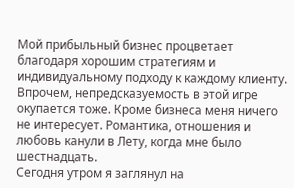Мой прибыльный бизнес процветает благодаря хорошим стратегиям и индивидуальному подходу к каждому клиенту. Впрочем, непредсказуемость в этой игре окупается тоже. Кроме бизнеса меня ничего не интересует. Романтика, отношения и любовь канули в Лету, когда мне было шестнадцать.
Сегодня утром я заглянул на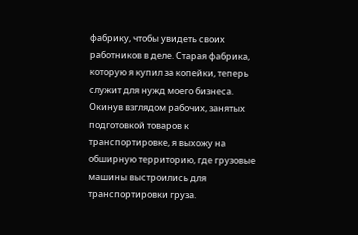фабрику, чтобы увидеть своих работников в деле. Старая фабрика, которую я купил за копейки, теперь служит для нужд моего бизнеса.
Окинув взглядом рабочих, занятых подготовкой товаров к транспортировке, я выхожу на обширную территорию, где грузовые машины выстроились для транспортировки груза.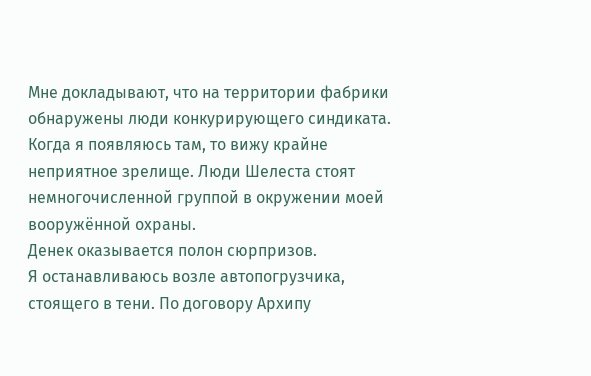Мне докладывают, что на территории фабрики обнаружены люди конкурирующего синдиката.
Когда я появляюсь там, то вижу крайне неприятное зрелище. Люди Шелеста стоят немногочисленной группой в окружении моей вооружённой охраны.
Денек оказывается полон сюрпризов.
Я останавливаюсь возле автопогрузчика, стоящего в тени. По договору Архипу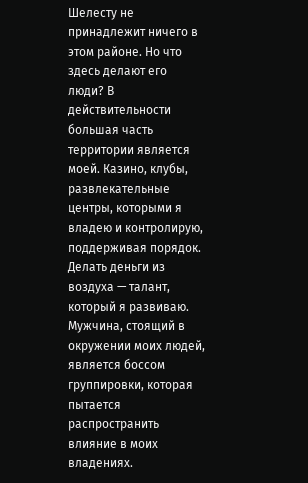Шелесту не принадлежит ничего в этом районе. Но что здесь делают его люди? В действительности большая часть территории является моей. Казино, клубы, развлекательные центры, которыми я владею и контролирую, поддерживая порядок.
Делать деньги из воздуха — талант, который я развиваю.
Мужчина, стоящий в окружении моих людей, является боссом группировки, которая пытается распространить влияние в моих владениях.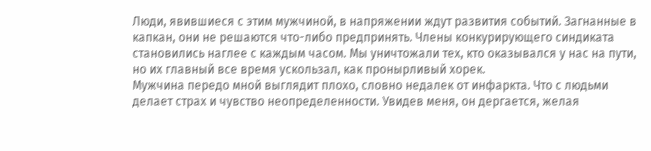Люди, явившиеся с этим мужчиной, в напряжении ждут развития событий. Загнанные в капкан, они не решаются что-либо предпринять. Члены конкурирующего синдиката становились наглее с каждым часом. Мы уничтожали тех, кто оказывался у нас на пути, но их главный все время ускользал, как пронырливый хорек.
Мужчина передо мной выглядит плохо, словно недалек от инфаркта. Что с людьми делает страх и чувство неопределенности. Увидев меня, он дергается, желая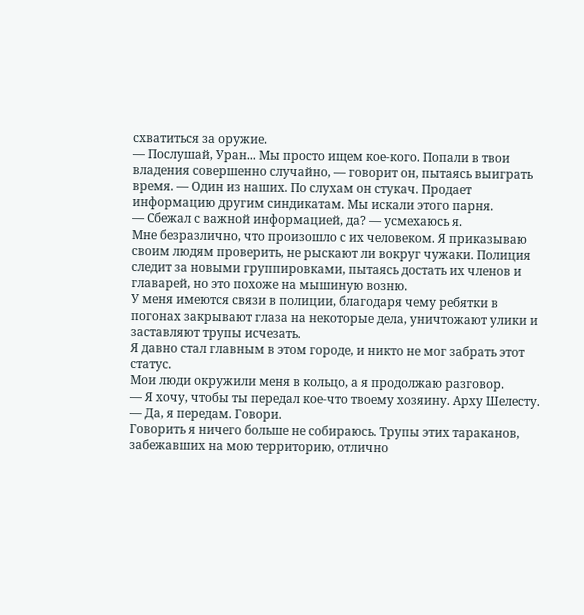схватиться за оружие.
— Послушай, Уран... Мы просто ищем кое-кого. Попали в твои владения совершенно случайно, — говорит он, пытаясь выиграть время. — Один из наших. По слухам он стукач. Продает информацию другим синдикатам. Мы искали этого парня.
— Сбежал с важной информацией, да? — усмехаюсь я.
Мне безразлично, что произошло с их человеком. Я приказываю своим людям проверить, не рыскают ли вокруг чужаки. Полиция следит за новыми группировками, пытаясь достать их членов и главарей, но это похоже на мышиную возню.
У меня имеются связи в полиции, благодаря чему ребятки в погонах закрывают глаза на некоторые дела, уничтожают улики и заставляют трупы исчезать.
Я давно стал главным в этом городе, и никто не мог забрать этот статус.
Мои люди окружили меня в кольцо, а я продолжаю разговор.
— Я хочу, чтобы ты передал кое-что твоему хозяину. Арху Шелесту.
— Да, я передам. Говори.
Говорить я ничего больше не собираюсь. Трупы этих тараканов, забежавших на мою территорию, отлично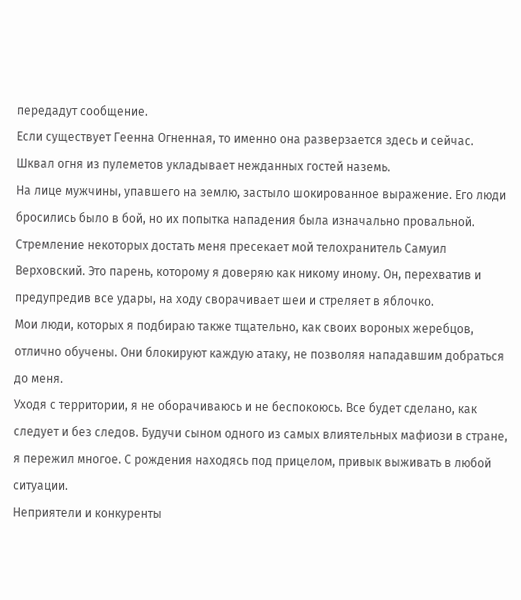передадут сообщение.
Если существует Геенна Огненная, то именно она разверзается здесь и сейчас.
Шквал огня из пулеметов укладывает нежданных гостей наземь.
На лице мужчины, упавшего на землю, застыло шокированное выражение. Его люди бросились было в бой, но их попытка нападения была изначально провальной. Стремление некоторых достать меня пресекает мой телохранитель Самуил Верховский. Это парень, которому я доверяю как никому иному. Он, перехватив и предупредив все удары, на ходу сворачивает шеи и стреляет в яблочко.
Мои люди, которых я подбираю также тщательно, как своих вороных жеребцов, отлично обучены. Они блокируют каждую атаку, не позволяя нападавшим добраться до меня.
Уходя с территории, я не оборачиваюсь и не беспокоюсь. Все будет сделано, как следует и без следов. Будучи сыном одного из самых влиятельных мафиози в стране, я пережил многое. С рождения находясь под прицелом, привык выживать в любой ситуации.
Неприятели и конкуренты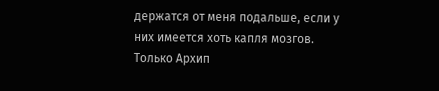держатся от меня подальше, если у них имеется хоть капля мозгов.
Только Архип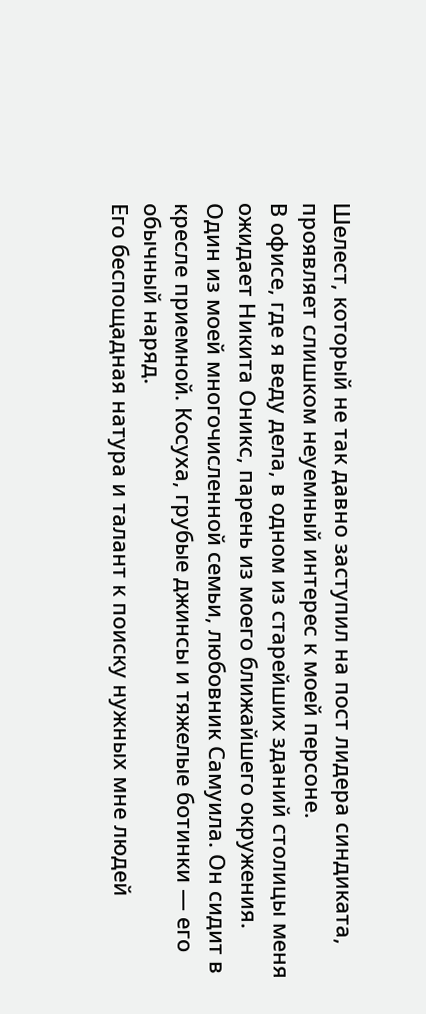Шелест, который не так давно заступил на пост лидера синдиката, проявляет слишком неуемный интерес к моей персоне.
В офисе, где я веду дела, в одном из старейших зданий столицы меня ожидает Никита Оникс, парень из моего ближайшего окружения. Один из моей многочисленной семьи, любовник Самуила. Он сидит в кресле приемной. Косуха, грубые джинсы и тяжелые ботинки — его обычный наряд.
Его беспощадная натура и талант к поиску нужных мне людей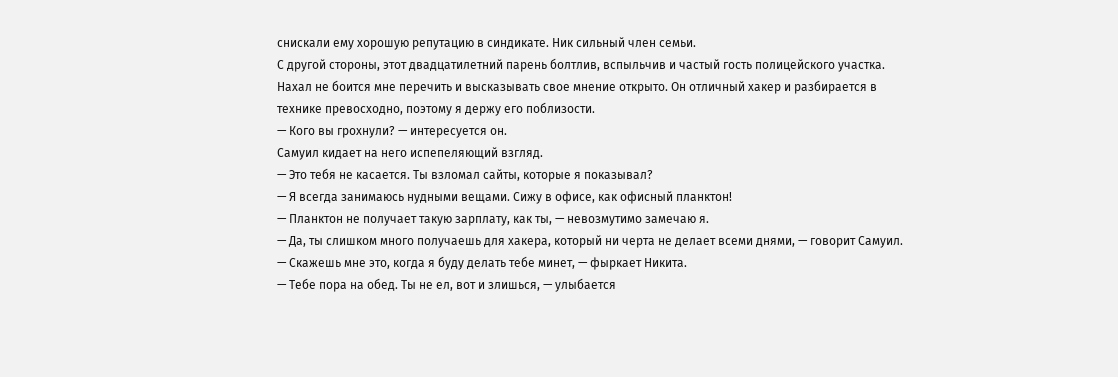снискали ему хорошую репутацию в синдикате. Ник сильный член семьи.
С другой стороны, этот двадцатилетний парень болтлив, вспыльчив и частый гость полицейского участка. Нахал не боится мне перечить и высказывать свое мнение открыто. Он отличный хакер и разбирается в технике превосходно, поэтому я держу его поблизости.
— Кого вы грохнули? — интересуется он.
Самуил кидает на него испепеляющий взгляд.
— Это тебя не касается. Ты взломал сайты, которые я показывал?
— Я всегда занимаюсь нудными вещами. Сижу в офисе, как офисный планктон!
— Планктон не получает такую зарплату, как ты, — невозмутимо замечаю я.
— Да, ты слишком много получаешь для хакера, который ни черта не делает всеми днями, — говорит Самуил.
— Скажешь мне это, когда я буду делать тебе минет, — фыркает Никита.
— Тебе пора на обед. Ты не ел, вот и злишься, — улыбается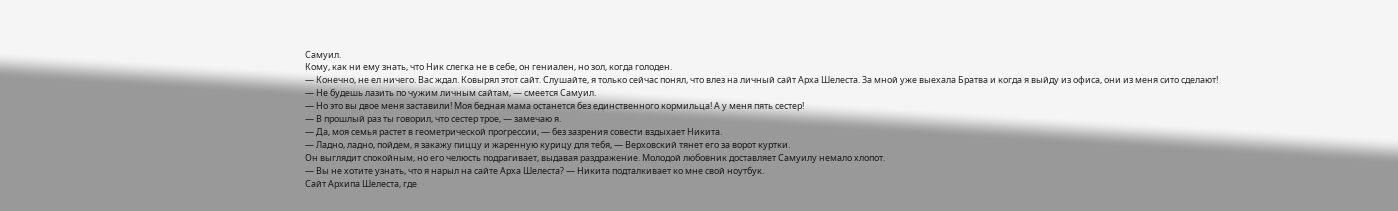Самуил.
Кому, как ни ему знать, что Ник слегка не в себе, он гениален, но зол, когда голоден.
— Конечно, не ел ничего. Вас ждал. Ковырял этот сайт. Слушайте, я только сейчас понял, что влез на личный сайт Арха Шелеста. За мной уже выехала Братва и когда я выйду из офиса, они из меня сито сделают!
— Не будешь лазить по чужим личным сайтам, — смеется Самуил.
— Но это вы двое меня заставили! Моя бедная мама останется без единственного кормильца! А у меня пять сестер!
— В прошлый раз ты говорил, что сестер трое, — замечаю я.
— Да, моя семья растет в геометрической прогрессии, — без зазрения совести вздыхает Никита.
— Ладно, ладно, пойдем, я закажу пиццу и жаренную курицу для тебя, — Верховский тянет его за ворот куртки.
Он выглядит спокойным, но его челюсть подрагивает, выдавая раздражение. Молодой любовник доставляет Самуилу немало хлопот.
— Вы не хотите узнать, что я нарыл на сайте Арха Шелеста? — Никита подталкивает ко мне свой ноутбук.
Сайт Архипа Шелеста, где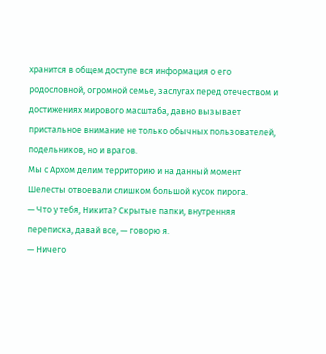хранится в общем доступе вся информация о его родословной, огромной семье, заслугах перед отечеством и достижениях мирового масштаба, давно вызывает пристальное внимание не только обычных пользователей, подельников, но и врагов.
Мы с Архом делим территорию и на данный момент Шелесты отвоевали слишком большой кусок пирога.
— Что у тебя, Никита? Скрытые папки, внутренняя переписка, давай все, — говорю я.
— Ничего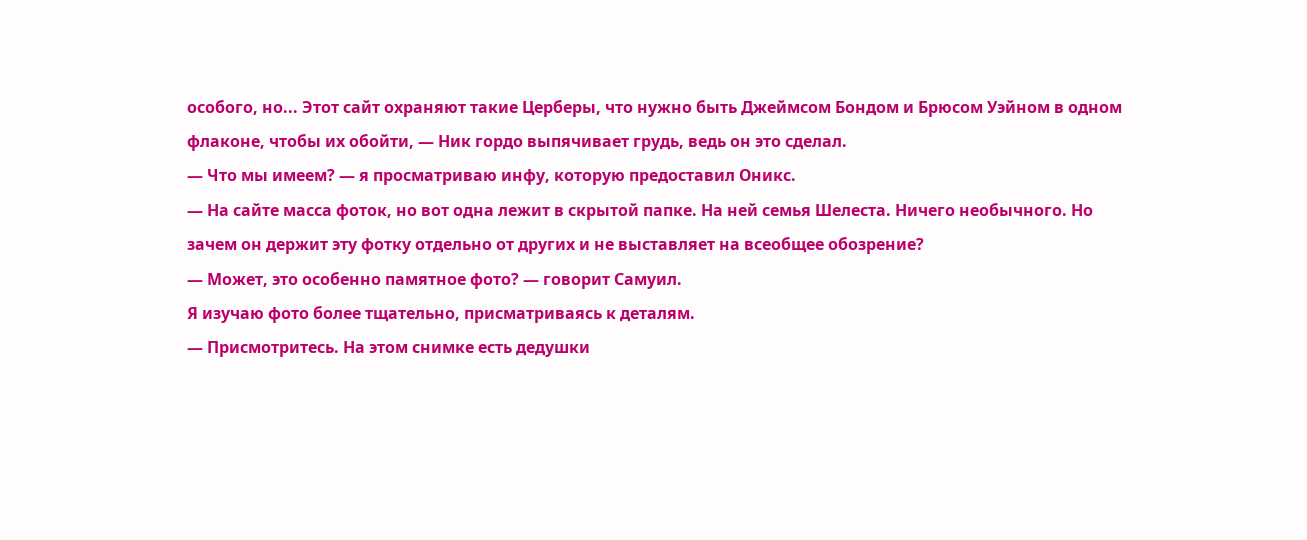особого, но... Этот сайт охраняют такие Церберы, что нужно быть Джеймсом Бондом и Брюсом Уэйном в одном флаконе, чтобы их обойти, — Ник гордо выпячивает грудь, ведь он это сделал.
— Что мы имеем? — я просматриваю инфу, которую предоставил Оникс.
— На сайте масса фоток, но вот одна лежит в скрытой папке. На ней семья Шелеста. Ничего необычного. Но зачем он держит эту фотку отдельно от других и не выставляет на всеобщее обозрение?
— Может, это особенно памятное фото? — говорит Самуил.
Я изучаю фото более тщательно, присматриваясь к деталям.
— Присмотритесь. На этом снимке есть дедушки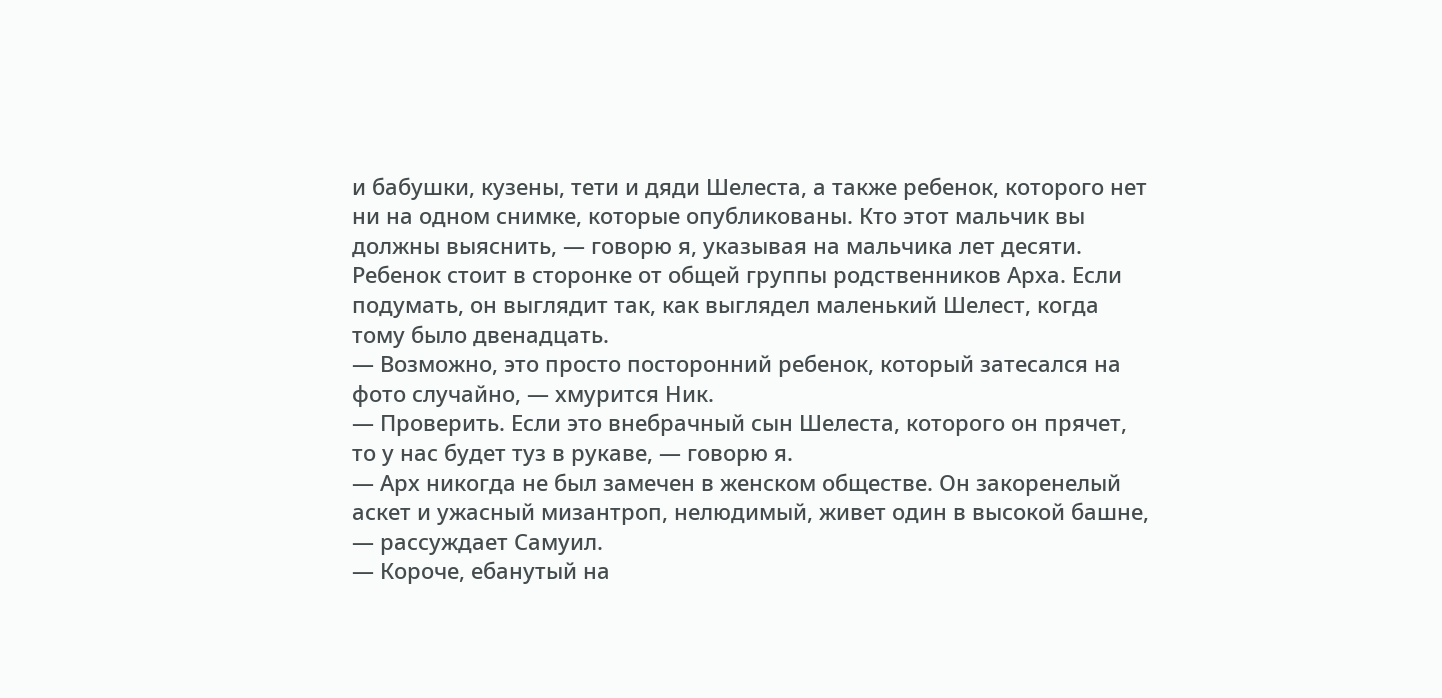и бабушки, кузены, тети и дяди Шелеста, а также ребенок, которого нет ни на одном снимке, которые опубликованы. Кто этот мальчик вы должны выяснить, — говорю я, указывая на мальчика лет десяти.
Ребенок стоит в сторонке от общей группы родственников Арха. Если подумать, он выглядит так, как выглядел маленький Шелест, когда тому было двенадцать.
— Возможно, это просто посторонний ребенок, который затесался на фото случайно, — хмурится Ник.
— Проверить. Если это внебрачный сын Шелеста, которого он прячет, то у нас будет туз в рукаве, — говорю я.
— Арх никогда не был замечен в женском обществе. Он закоренелый аскет и ужасный мизантроп, нелюдимый, живет один в высокой башне, — рассуждает Самуил.
— Короче, ебанутый на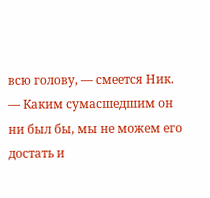всю голову, — смеется Ник.
— Каким сумасшедшим он ни был бы, мы не можем его достать и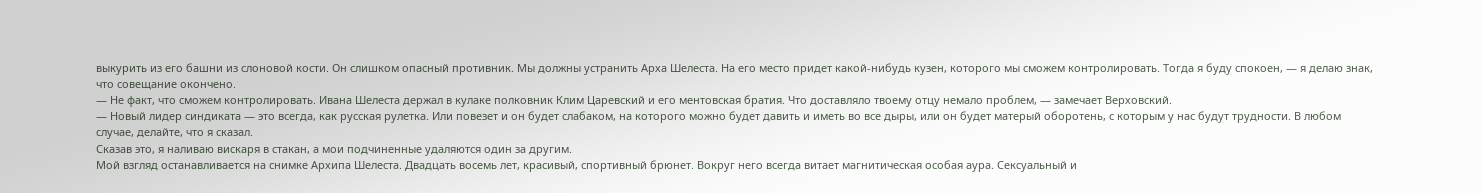выкурить из его башни из слоновой кости. Он слишком опасный противник. Мы должны устранить Арха Шелеста. На его место придет какой-нибудь кузен, которого мы сможем контролировать. Тогда я буду спокоен, — я делаю знак, что совещание окончено.
— Не факт, что сможем контролировать. Ивана Шелеста держал в кулаке полковник Клим Царевский и его ментовская братия. Что доставляло твоему отцу немало проблем, — замечает Верховский.
— Новый лидер синдиката — это всегда, как русская рулетка. Или повезет и он будет слабаком, на которого можно будет давить и иметь во все дыры, или он будет матерый оборотень, с которым у нас будут трудности. В любом случае, делайте, что я сказал.
Сказав это, я наливаю вискаря в стакан, а мои подчиненные удаляются один за другим.
Мой взгляд останавливается на снимке Архипа Шелеста. Двадцать восемь лет, красивый, спортивный брюнет. Вокруг него всегда витает магнитическая особая аура. Сексуальный и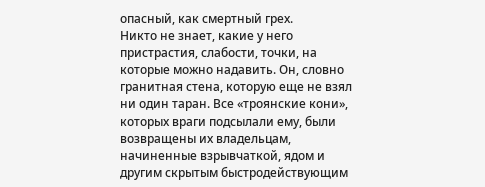опасный, как смертный грех.
Никто не знает, какие у него пристрастия, слабости, точки, на которые можно надавить. Он, словно гранитная стена, которую еще не взял ни один таран. Все «троянские кони», которых враги подсылали ему, были возвращены их владельцам, начиненные взрывчаткой, ядом и другим скрытым быстродействующим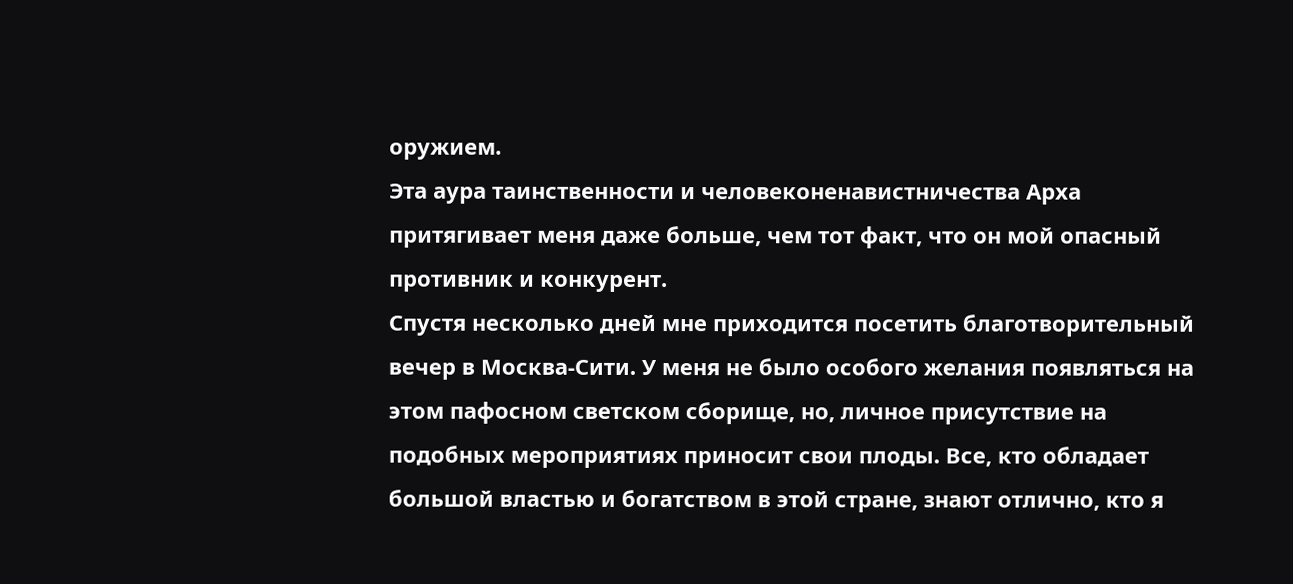оружием.
Эта аура таинственности и человеконенавистничества Арха притягивает меня даже больше, чем тот факт, что он мой опасный противник и конкурент.
Спустя несколько дней мне приходится посетить благотворительный вечер в Москва-Сити. У меня не было особого желания появляться на этом пафосном светском сборище, но, личное присутствие на подобных мероприятиях приносит свои плоды. Все, кто обладает большой властью и богатством в этой стране, знают отлично, кто я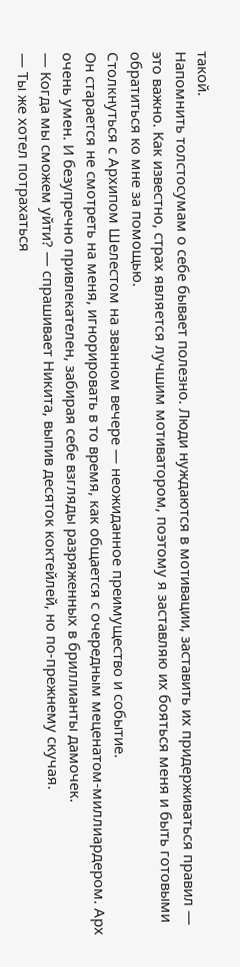такой.
Напомнить толстосумам о себе бывает полезно. Люди нуждаются в мотивации, заставить их придерживаться правил — это важно. Как известно, страх является лучшим мотиватором, поэтому я заставляю их бояться меня и быть готовыми обратиться ко мне за помощью.
Столкнуться с Архипом Шелестом на званном вечере — неожиданное преимущество и событие.
Он старается не смотреть на меня, игнорировать в то время, как общается с очередным меценатом-миллиардером. Арх очень умен. И безупречно привлекателен, забирая себе взгляды разряженных в бриллианты дамочек.
— Когда мы сможем уйти? — спрашивает Никита, выпив десяток коктейлей, но по-прежнему скучая.
— Ты же хотел потрахаться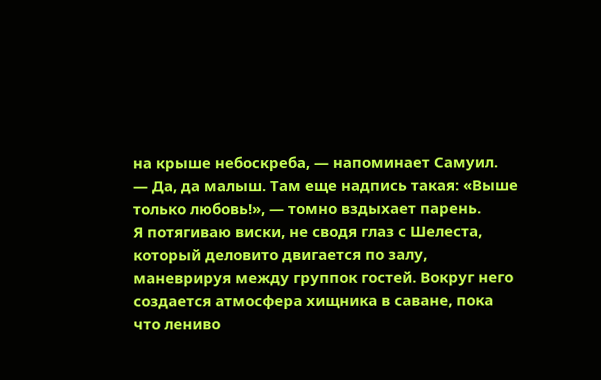на крыше небоскреба, — напоминает Самуил.
— Да, да малыш. Там еще надпись такая: «Выше только любовь!», — томно вздыхает парень.
Я потягиваю виски, не сводя глаз с Шелеста, который деловито двигается по залу, маневрируя между группок гостей. Вокруг него создается атмосфера хищника в саване, пока что лениво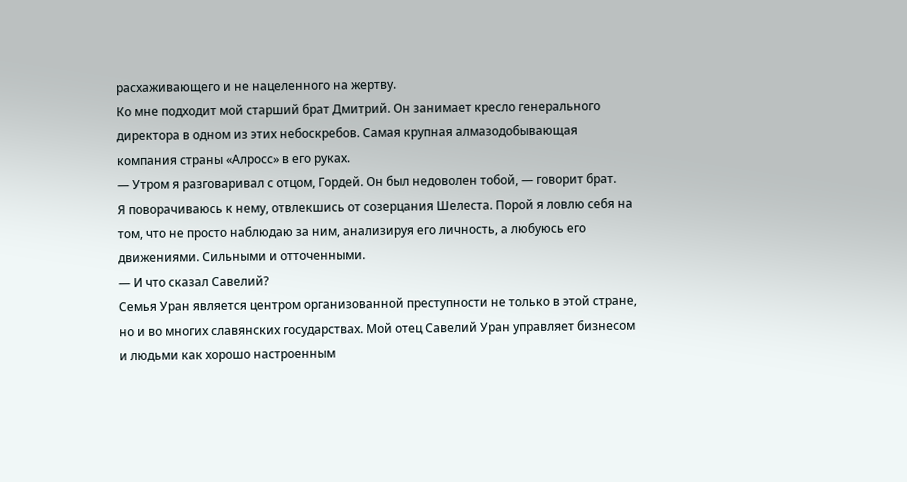расхаживающего и не нацеленного на жертву.
Ко мне подходит мой старший брат Дмитрий. Он занимает кресло генерального директора в одном из этих небоскребов. Самая крупная алмазодобывающая компания страны «Алросс» в его руках.
— Утром я разговаривал с отцом, Гордей. Он был недоволен тобой, — говорит брат.
Я поворачиваюсь к нему, отвлекшись от созерцания Шелеста. Порой я ловлю себя на том, что не просто наблюдаю за ним, анализируя его личность, а любуюсь его движениями. Сильными и отточенными.
— И что сказал Савелий?
Семья Уран является центром организованной преступности не только в этой стране, но и во многих славянских государствах. Мой отец Савелий Уран управляет бизнесом и людьми как хорошо настроенным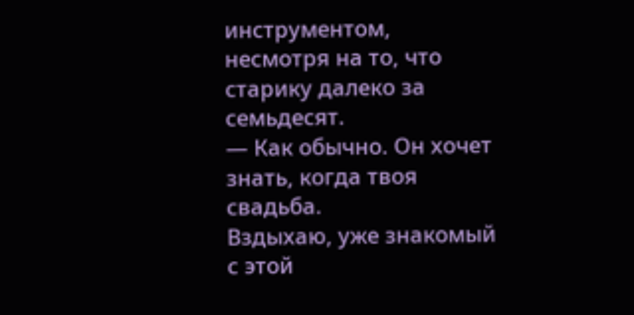инструментом, несмотря на то, что старику далеко за семьдесят.
— Как обычно. Он хочет знать, когда твоя свадьба.
Вздыхаю, уже знакомый с этой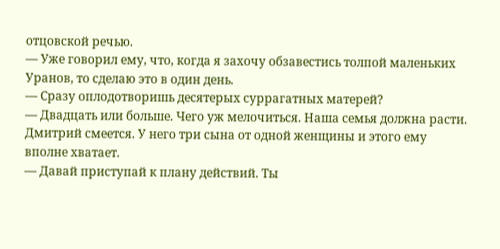отцовской речью.
— Уже говорил ему, что, когда я захочу обзавестись толпой маленьких Уранов, то сделаю это в один день.
— Сразу оплодотворишь десятерых суррагатных матерей?
— Двадцать или больше. Чего уж мелочиться. Наша семья должна расти.
Дмитрий смеется. У него три сына от одной женщины и этого ему вполне хватает.
— Давай приступай к плану действий. Ты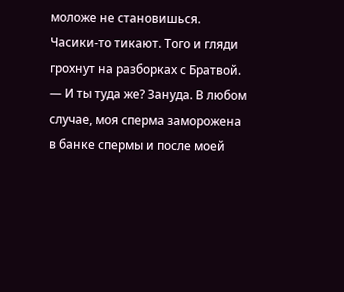моложе не становишься. Часики-то тикают. Того и гляди грохнут на разборках с Братвой.
— И ты туда же? Зануда. В любом случае, моя сперма заморожена в банке спермы и после моей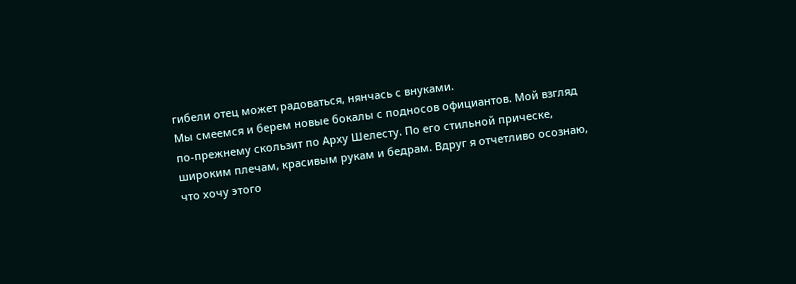гибели отец может радоваться, нянчась с внуками.
Мы смеемся и берем новые бокалы с подносов официантов. Мой взгляд по-прежнему скользит по Арху Шелесту. По его стильной прическе, широким плечам, красивым рукам и бедрам. Вдруг я отчетливо осознаю, что хочу этого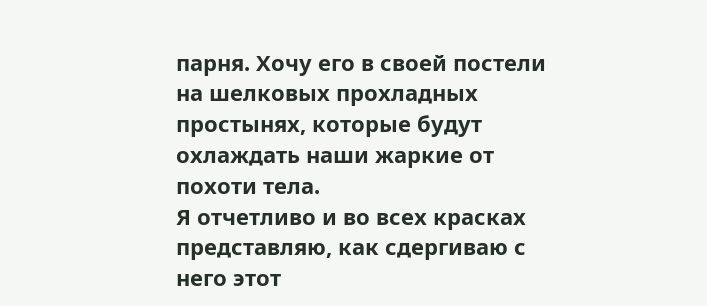парня. Хочу его в своей постели на шелковых прохладных простынях, которые будут охлаждать наши жаркие от похоти тела.
Я отчетливо и во всех красках представляю, как сдергиваю с него этот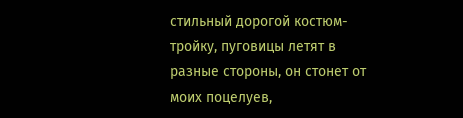стильный дорогой костюм-тройку, пуговицы летят в разные стороны, он стонет от моих поцелуев,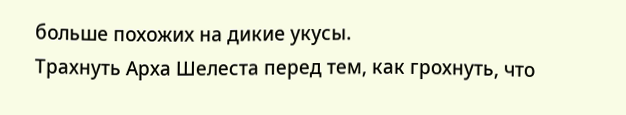больше похожих на дикие укусы.
Трахнуть Арха Шелеста перед тем, как грохнуть, что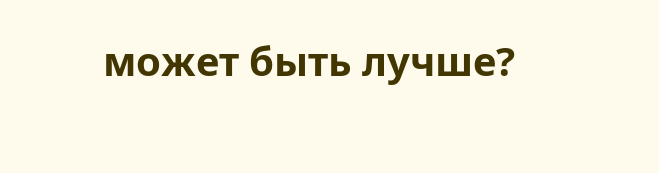может быть лучше?